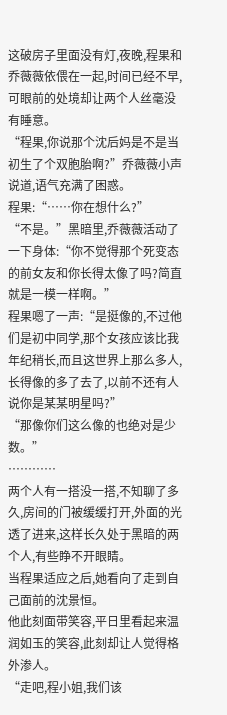这破房子里面没有灯,夜晚,程果和乔薇薇依偎在一起,时间已经不早,可眼前的处境却让两个人丝毫没有睡意。
“程果,你说那个沈后妈是不是当初生了个双胞胎啊?”乔薇薇小声说道,语气充满了困惑。
程果:“……你在想什么?”
“不是。”黑暗里,乔薇薇活动了一下身体:“你不觉得那个死变态的前女友和你长得太像了吗?简直就是一模一样啊。”
程果嗯了一声:“是挺像的,不过他们是初中同学,那个女孩应该比我年纪稍长,而且这世界上那么多人,长得像的多了去了,以前不还有人说你是某某明星吗?”
“那像你们这么像的也绝对是少数。”
…………
两个人有一搭没一搭,不知聊了多久,房间的门被缓缓打开,外面的光透了进来,这样长久处于黑暗的两个人,有些睁不开眼睛。
当程果适应之后,她看向了走到自己面前的沈景恒。
他此刻面带笑容,平日里看起来温润如玉的笑容,此刻却让人觉得格外渗人。
“走吧,程小姐,我们该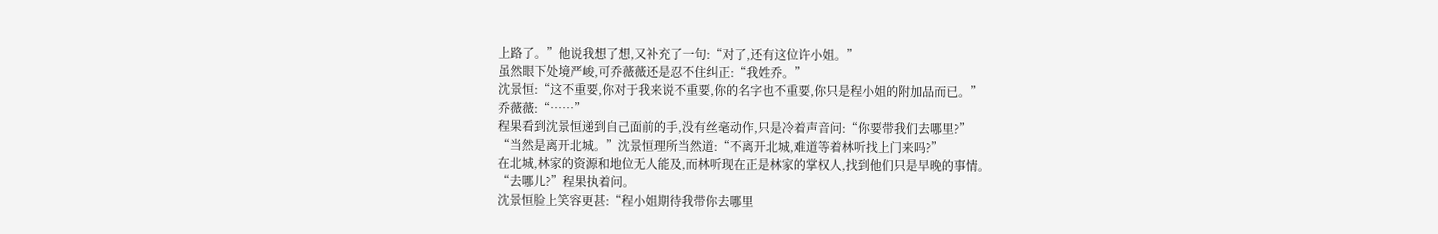上路了。”他说我想了想,又补充了一句:“对了,还有这位许小姐。”
虽然眼下处境严峻,可乔薇薇还是忍不住纠正:“我姓乔。”
沈景恒:“这不重要,你对于我来说不重要,你的名字也不重要,你只是程小姐的附加品而已。”
乔薇薇:“……”
程果看到沈景恒递到自己面前的手,没有丝毫动作,只是冷着声音问:“你要带我们去哪里?”
“当然是离开北城。”沈景恒理所当然道:“不离开北城,难道等着林听找上门来吗?”
在北城,林家的资源和地位无人能及,而林听现在正是林家的掌权人,找到他们只是早晚的事情。
“去哪儿?”程果执着问。
沈景恒脸上笑容更甚:“程小姐期待我带你去哪里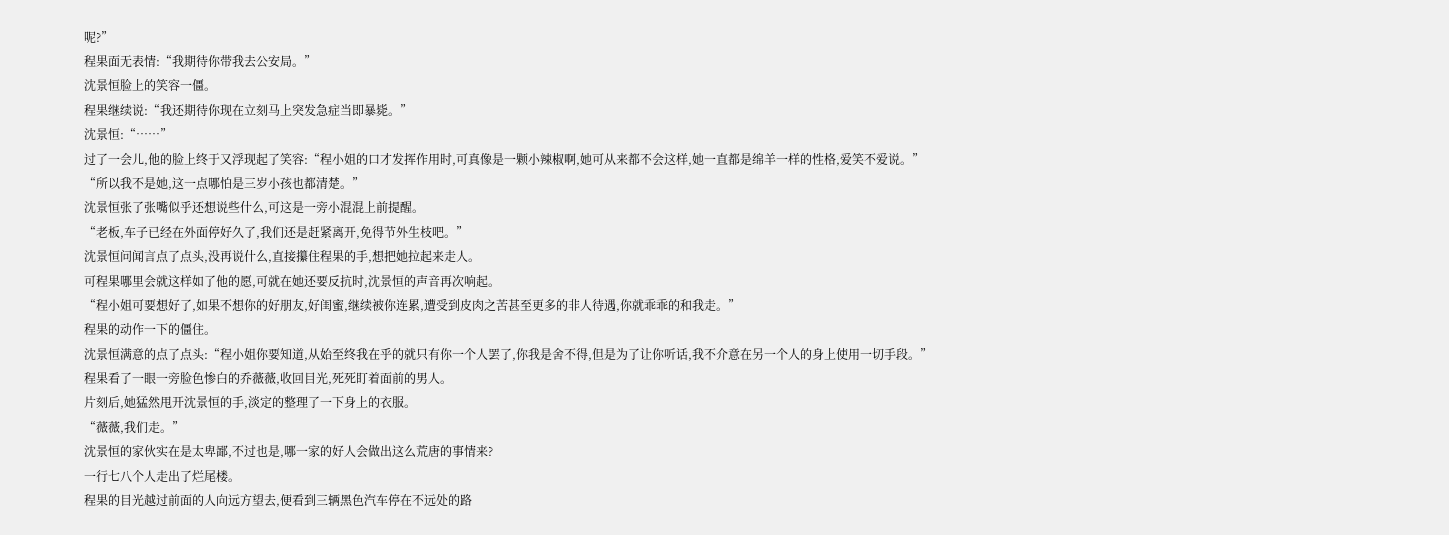呢?”
程果面无表情:“我期待你带我去公安局。”
沈景恒脸上的笑容一僵。
程果继续说:“我还期待你现在立刻马上突发急症当即暴毙。”
沈景恒:“……”
过了一会儿,他的脸上终于又浮现起了笑容:“程小姐的口才发挥作用时,可真像是一颗小辣椒啊,她可从来都不会这样,她一直都是绵羊一样的性格,爱笑不爱说。”
“所以我不是她,这一点哪怕是三岁小孩也都清楚。”
沈景恒张了张嘴似乎还想说些什么,可这是一旁小混混上前提醒。
“老板,车子已经在外面停好久了,我们还是赶紧离开,免得节外生枝吧。”
沈景恒问闻言点了点头,没再说什么,直接攥住程果的手,想把她拉起来走人。
可程果哪里会就这样如了他的愿,可就在她还要反抗时,沈景恒的声音再次响起。
“程小姐可要想好了,如果不想你的好朋友,好闺蜜,继续被你连累,遭受到皮肉之苦甚至更多的非人待遇,你就乖乖的和我走。”
程果的动作一下的僵住。
沈景恒满意的点了点头:“程小姐你要知道,从始至终我在乎的就只有你一个人罢了,你我是舍不得,但是为了让你听话,我不介意在另一个人的身上使用一切手段。”
程果看了一眼一旁脸色惨白的乔薇薇,收回目光,死死盯着面前的男人。
片刻后,她猛然甩开沈景恒的手,淡定的整理了一下身上的衣服。
“薇薇,我们走。”
沈景恒的家伙实在是太卑鄙,不过也是,哪一家的好人会做出这么荒唐的事情来?
一行七八个人走出了烂尾楼。
程果的目光越过前面的人向远方望去,便看到三辆黑色汽车停在不远处的路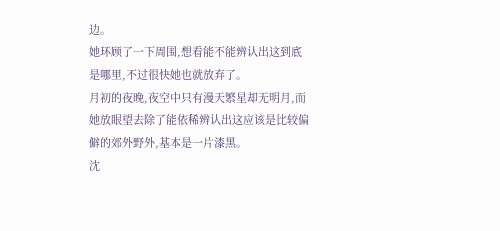边。
她环顾了一下周围,想看能不能辨认出这到底是哪里,不过很快她也就放弃了。
月初的夜晚,夜空中只有漫天繁星却无明月,而她放眼望去除了能依稀辨认出这应该是比较偏僻的郊外野外,基本是一片漆黑。
沈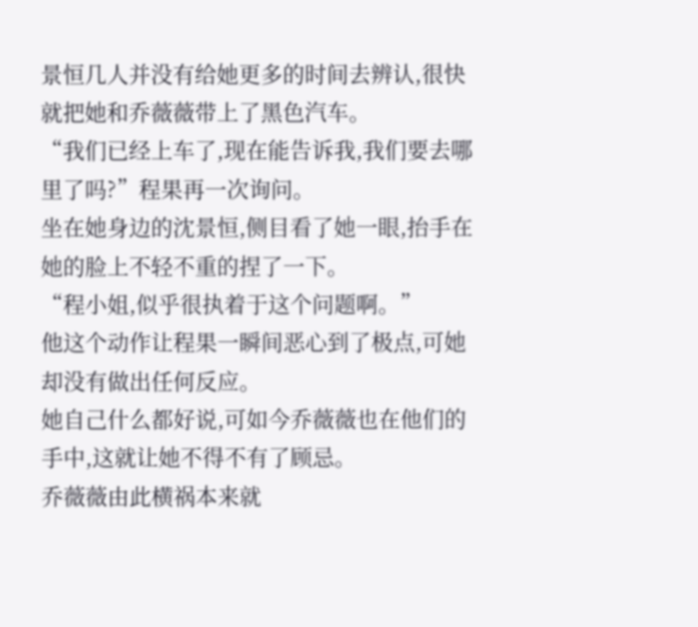景恒几人并没有给她更多的时间去辨认,很快就把她和乔薇薇带上了黑色汽车。
“我们已经上车了,现在能告诉我,我们要去哪里了吗?”程果再一次询问。
坐在她身边的沈景恒,侧目看了她一眼,抬手在她的脸上不轻不重的捏了一下。
“程小姐,似乎很执着于这个问题啊。”
他这个动作让程果一瞬间恶心到了极点,可她却没有做出任何反应。
她自己什么都好说,可如今乔薇薇也在他们的手中,这就让她不得不有了顾忌。
乔薇薇由此横祸本来就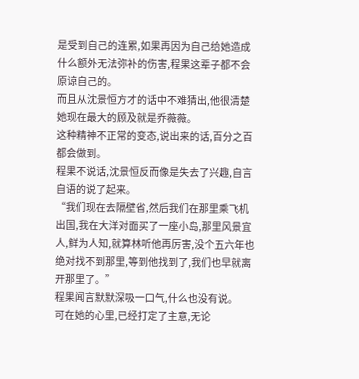是受到自己的连累,如果再因为自己给她造成什么额外无法弥补的伤害,程果这辈子都不会原谅自己的。
而且从沈景恒方才的话中不难猜出,他很清楚她现在最大的顾及就是乔薇薇。
这种精神不正常的变态,说出来的话,百分之百都会做到。
程果不说话,沈景恒反而像是失去了兴趣,自言自语的说了起来。
“我们现在去隔壁省,然后我们在那里乘飞机出国,我在大洋对面买了一座小岛,那里风景宜人,鲜为人知,就算林听他再厉害,没个五六年也绝对找不到那里,等到他找到了,我们也早就离开那里了。”
程果闻言默默深吸一口气,什么也没有说。
可在她的心里,已经打定了主意,无论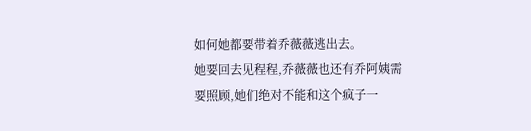如何她都要带着乔薇薇逃出去。
她要回去见程程,乔薇薇也还有乔阿姨需要照顾,她们绝对不能和这个疯子一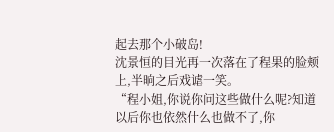起去那个小破岛!
沈景恒的目光再一次落在了程果的脸颊上,半晌之后戏谑一笑。
“程小姐,你说你问这些做什么呢?知道以后你也依然什么也做不了,你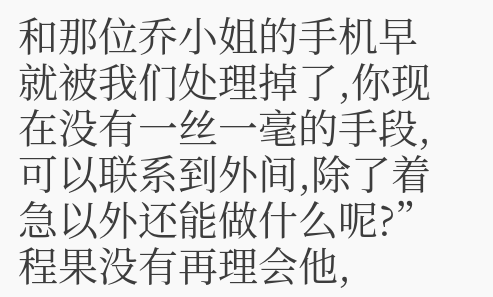和那位乔小姐的手机早就被我们处理掉了,你现在没有一丝一毫的手段,可以联系到外间,除了着急以外还能做什么呢?”
程果没有再理会他,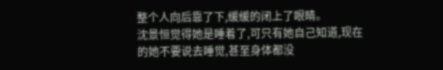整个人向后靠了下,缓缓的闭上了眼睛。
沈景恒觉得她是睡着了,可只有她自己知道,现在的她不要说去睡觉,甚至身体都没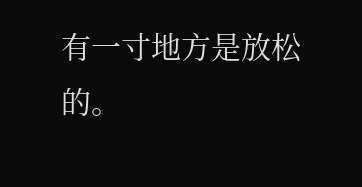有一寸地方是放松的。